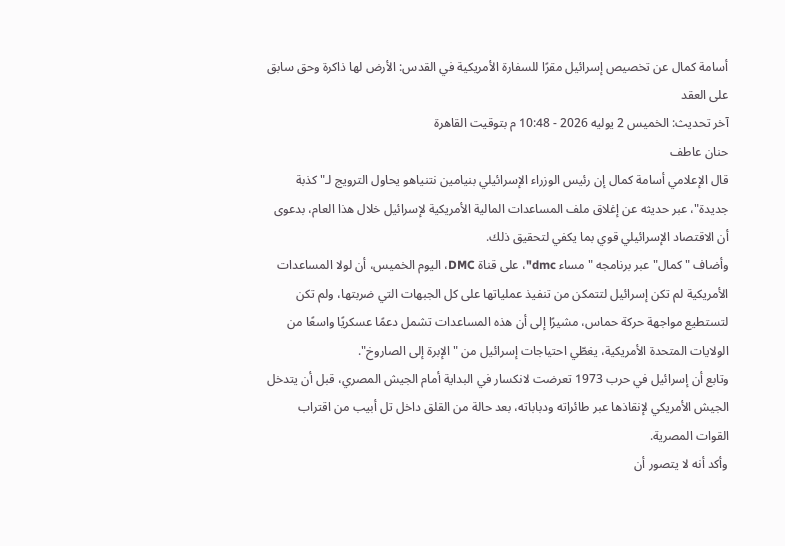أسامة كمال عن تخصيص إسرائيل مقرًا للسفارة الأمريكية في القدس: الأرض لها ذاكرة وحق سابق على العقد
آخر تحديث: الخميس 2 يوليه 2026 - 10:48 م بتوقيت القاهرة
حنان عاطف
قال الإعلامي أسامة كمال إن رئيس الوزراء الإسرائيلي بنيامين نتنياهو يحاول الترويج لـ"كذبة جديدة"، عبر حديثه عن إغلاق ملف المساعدات المالية الأمريكية لإسرائيل خلال هذا العام، بدعوى أن الاقتصاد الإسرائيلي قوي بما يكفي لتحقيق ذلك.
وأضاف "كمال" عبر برنامجه "مساء dmc"، على قناة DMC، اليوم الخميس، أن لولا المساعدات الأمريكية لم تكن إسرائيل لتتمكن من تنفيذ عملياتها على كل الجبهات التي ضربتها، ولم تكن لتستطيع مواجهة حركة حماس، مشيرًا إلى أن هذه المساعدات تشمل دعمًا عسكريًا واسعًا من الولايات المتحدة الأمريكية، يغطّي احتياجات إسرائيل من "الإبرة إلى الصاروخ".
وتابع أن إسرائيل في حرب 1973 تعرضت لانكسار في البداية أمام الجيش المصري، قبل أن يتدخل الجيش الأمريكي لإنقاذها عبر طائراته ودباباته، بعد حالة من القلق داخل تل أبيب من اقتراب القوات المصرية.
وأكد أنه لا يتصور أن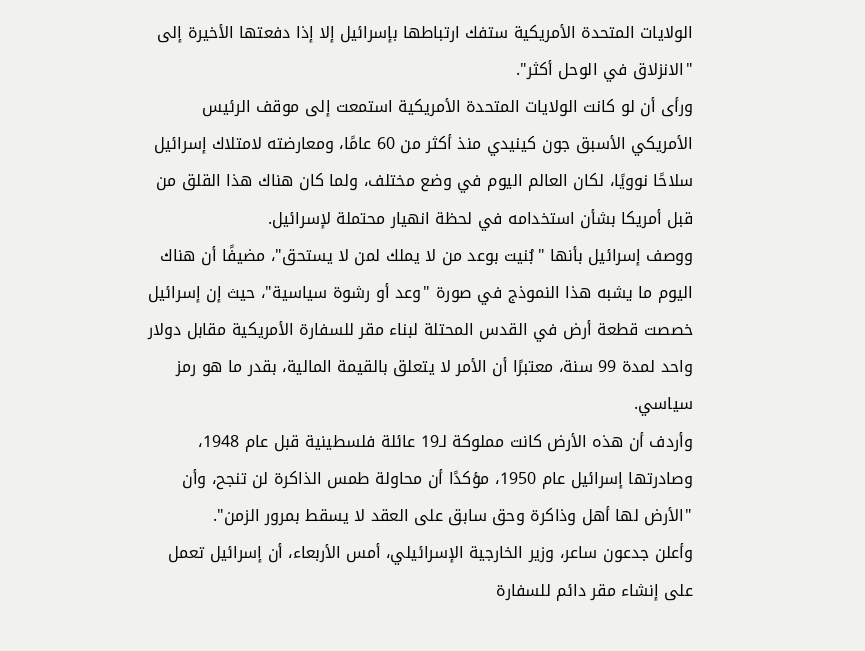الولايات المتحدة الأمريكية ستفك ارتباطها بإسرائيل إلا إذا دفعتها الأخيرة إلى "الانزلاق في الوحل أكثر".
ورأى أن لو كانت الولايات المتحدة الأمريكية استمعت إلى موقف الرئيس الأمريكي الأسبق جون كينيدي منذ أكثر من 60 عامًا، ومعارضته لامتلاك إسرائيل سلاحًا نوويًا، لكان العالم اليوم في وضع مختلف، ولما كان هناك هذا القلق من قبل أمريكا بشأن استخدامه في لحظة انهيار محتملة لإسرائيل.
ووصف إسرائيل بأنها "بُنيت بوعد من لا يملك لمن لا يستحق"، مضيفًا أن هناك اليوم ما يشبه هذا النموذج في صورة "وعد أو رشوة سياسية"، حيث إن إسرائيل خصصت قطعة أرض في القدس المحتلة لبناء مقر للسفارة الأمريكية مقابل دولار واحد لمدة 99 سنة، معتبرًا أن الأمر لا يتعلق بالقيمة المالية، بقدر ما هو رمز سياسي.
وأردف أن هذه الأرض كانت مملوكة لـ19 عائلة فلسطينية قبل عام 1948، وصادرتها إسرائيل عام 1950، مؤكدًا أن محاولة طمس الذاكرة لن تنجح، وأن "الأرض لها أهل وذاكرة وحق سابق على العقد لا يسقط بمرور الزمن".
وأعلن جدعون ساعر، وزير الخارجية الإسرائيلي، أمس الأربعاء، أن إسرائيل تعمل على إنشاء مقر دائم للسفارة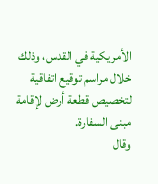الأمريكية في القدس، وذلك خلال مراسم توقيع اتفاقية لتخصيص قطعة أرض لإقامة مبنى السفارة.
وقال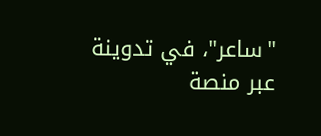"ساعر"، في تدوينة عبر منصة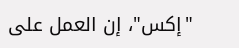"إكس"، إن العمل على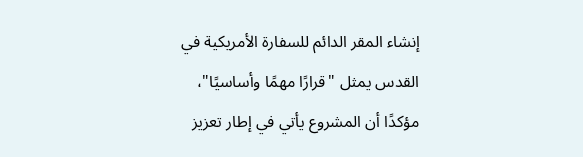إنشاء المقر الدائم للسفارة الأمريكية في القدس يمثل "قرارًا مهمًا وأساسيًا"، مؤكدًا أن المشروع يأتي في إطار تعزيز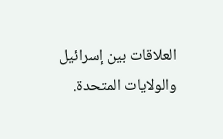العلاقات بين إسرائيل والولايات المتحدة.